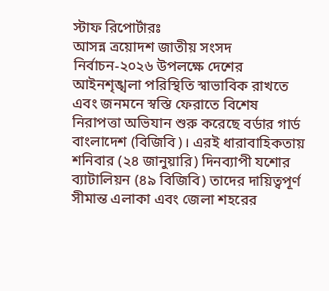স্টাফ রিপোর্টারঃ
আসন্ন ত্রয়োদশ জাতীয় সংসদ নির্বাচন-২০২৬ উপলক্ষে দেশের আইনশৃঙ্খলা পরিস্থিতি স্বাভাবিক রাখতে এবং জনমনে স্বস্তি ফেরাতে বিশেষ নিরাপত্তা অভিযান শুরু করেছে বর্ডার গার্ড বাংলাদেশ (বিজিবি)। এরই ধারাবাহিকতায় শনিবার (২৪ জানুয়ারি) দিনব্যাপী যশোর ব্যাটালিয়ন (৪৯ বিজিবি) তাদের দায়িত্বপূর্ণ সীমান্ত এলাকা এবং জেলা শহরের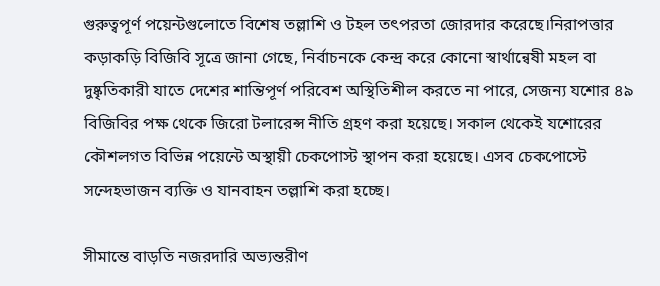গুরুত্বপূর্ণ পয়েন্টগুলোতে বিশেষ তল্লাশি ও টহল তৎপরতা জোরদার করেছে।নিরাপত্তার কড়াকড়ি বিজিবি সূত্রে জানা গেছে, নির্বাচনকে কেন্দ্র করে কোনো স্বার্থান্বেষী মহল বা দুষ্কৃতিকারী যাতে দেশের শান্তিপূর্ণ পরিবেশ অস্থিতিশীল করতে না পারে, সেজন্য যশোর ৪৯ বিজিবির পক্ষ থেকে জিরো টলারেন্স নীতি গ্রহণ করা হয়েছে। সকাল থেকেই যশোরের কৌশলগত বিভিন্ন পয়েন্টে অস্থায়ী চেকপোস্ট স্থাপন করা হয়েছে। এসব চেকপোস্টে সন্দেহভাজন ব্যক্তি ও যানবাহন তল্লাশি করা হচ্ছে।

সীমান্তে বাড়তি নজরদারি অভ্যন্তরীণ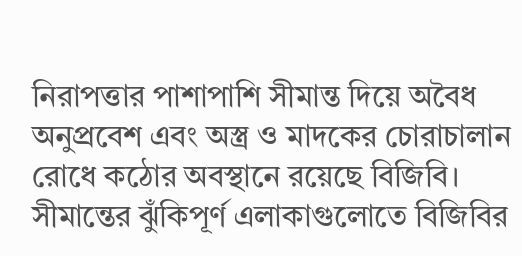নিরাপত্তার পাশাপাশি সীমান্ত দিয়ে অবৈধ অনুপ্রবেশ এবং অস্ত্র ও মাদকের চোরাচালান রোধে কঠোর অবস্থানে রয়েছে বিজিবি। সীমান্তের ঝুঁকিপূর্ণ এলাকাগুলোতে বিজিবির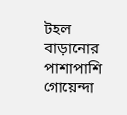টহল বাড়ানোর পাশাপাশি গোয়েন্দা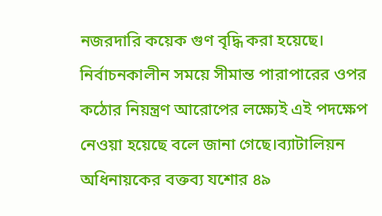নজরদারি কয়েক গুণ বৃদ্ধি করা হয়েছে। নির্বাচনকালীন সময়ে সীমান্ত পারাপারের ওপর কঠোর নিয়ন্ত্রণ আরোপের লক্ষ্যেই এই পদক্ষেপ নেওয়া হয়েছে বলে জানা গেছে।ব্যাটালিয়ন অধিনায়কের বক্তব্য যশোর ৪৯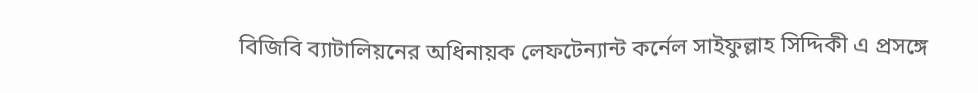বিজিবি ব্যাটালিয়নের অধিনায়ক লেফটেন্যান্ট কর্নেল সাইফুল্লাহ সিদ্দিকী এ প্রসঙ্গে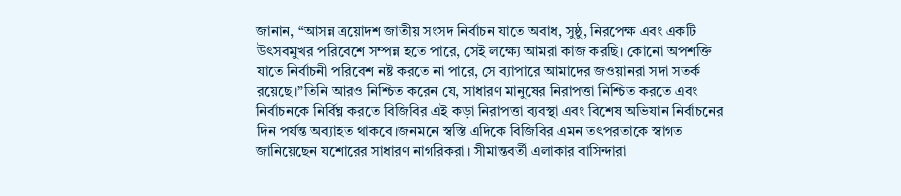জানান, “আসন্ন ত্রয়োদশ জাতীয় সংসদ নির্বাচন যাতে অবাধ, সুষ্ঠু, নিরপেক্ষ এবং একটি উৎসবমুখর পরিবেশে সম্পন্ন হতে পারে, সেই লক্ষ্যে আমরা কাজ করছি। কোনো অপশক্তি যাতে নির্বাচনী পরিবেশ নষ্ট করতে না পারে, সে ব্যাপারে আমাদের জওয়ানরা সদা সতর্ক রয়েছে।”তিনি আরও নিশ্চিত করেন যে, সাধারণ মানুষের নিরাপত্তা নিশ্চিত করতে এবং নির্বাচনকে নির্বিঘ্ন করতে বিজিবির এই কড়া নিরাপত্তা ব্যবস্থা এবং বিশেষ অভিযান নির্বাচনের দিন পর্যন্ত অব্যাহত থাকবে।জনমনে স্বস্তি এদিকে বিজিবির এমন তৎপরতাকে স্বাগত জানিয়েছেন যশোরের সাধারণ নাগরিকরা। সীমান্তবর্তী এলাকার বাসিন্দারা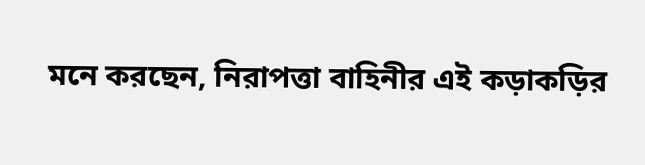মনে করছেন, নিরাপত্তা বাহিনীর এই কড়াকড়ির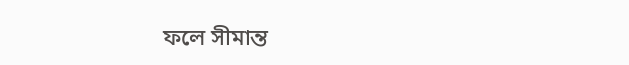ফলে সীমান্ত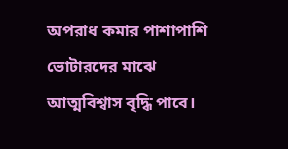অপরাধ কমার পাশাপাশি ভোটারদের মাঝে আত্মবিশ্বাস বৃদ্ধি পাবে।